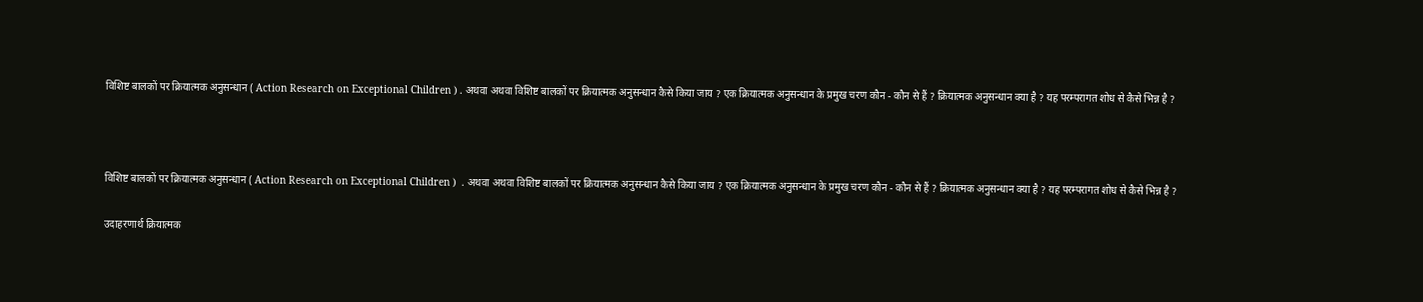विशिष्ट बालकों पर क्रियात्मक अनुसन्धान ( Action Research on Exceptional Children ) . अथवा अथवा विशिष्ट बालकों पर क्रियात्मक अनुसन्धान कैसे किया जाय ? एक क्रियात्मक अनुसन्धान के प्रमुख चरण कौन - कौन से हैं ? क्रियात्मक अनुसन्धान क्या है ? यह परम्परागत शोध से कैसे भिन्न है ?



विशिष्ट बालकों पर क्रियात्मक अनुसन्धान ( Action Research on Exceptional Children )  . अथवा अथवा विशिष्ट बालकों पर क्रियात्मक अनुसन्धान कैसे किया जाय ? एक क्रियात्मक अनुसन्धान के प्रमुख चरण कौन - कौन से हैं ? क्रियात्मक अनुसन्धान क्या है ? यह परम्परागत शोध से कैसे भिन्न है ?

उदाहरणार्थ क्रियात्मक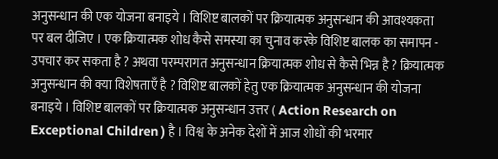अनुसन्धान की एक योजना बनाइये । विशिष्ट बालकों पर क्रियात्मक अनुसन्धान की आवश्यकता पर बल दीजिए । एक क्रियात्मक शोध कैसे समस्या का चुनाव करके विशिष्ट बालक का समापन - उपचार कर सकता है ? अथवा परम्परागत अनुसन्धान क्रियात्मक शोध से कैसे भिन्न है ? क्रियात्मक अनुसन्धान की क्या विशेषताएँ है ? विशिष्ट बालकों हेतु एक क्रियात्मक अनुसन्धान की योजना बनाइये । विशिष्ट बालकों पर क्रियात्मक अनुसन्धान उत्तर ( Action Research on Exceptional Children ) है । विश्व के अनेक देशों में आज शोधों की भरमार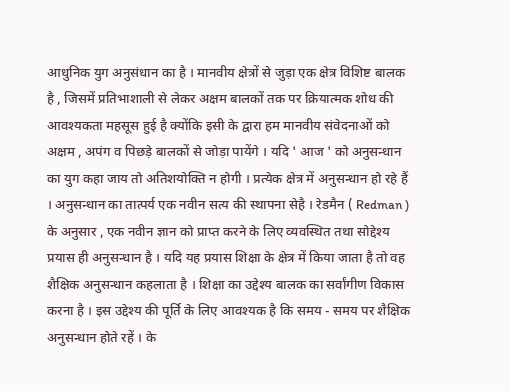आधुनिक युग अनुसंधान का है । मानवीय क्षेत्रों से जुड़ा एक क्षेत्र विशिष्ट बालक है , जिसमें प्रतिभाशाली से लेकर अक्षम बालकों तक पर क्रियात्मक शोध की आवश्यकता महसूस हुई है क्योंकि इसी के द्वारा हम मानवीय संवेदनाओं को अक्षम , अपंग व पिछड़े बालकों से जोड़ा पायेंगे । यदि ' आज ' को अनुसन्धान का युग कहा जाय तो अतिशयोक्ति न होगी । प्रत्येक क्षेत्र में अनुसन्धान हो रहे हैं । अनुसन्धान का तात्पर्य एक नवीन सत्य की स्थापना सेहै । रेडमैन ( Redman ) के अनुसार , एक नवीन ज्ञान को प्राप्त करने के लिए व्यवस्थित तथा सोद्देश्य प्रयास ही अनुसन्धान है । यदि यह प्रयास शिक्षा के क्षेत्र में किया जाता है तो वह शैक्षिक अनुसन्धान कहलाता है । शिक्षा का उद्देश्य बालक का सर्वांगीण विकास करना है । इस उद्देश्य की पूर्ति के लिए आवश्यक है कि समय - समय पर शैक्षिक अनुसन्धान होते रहें । के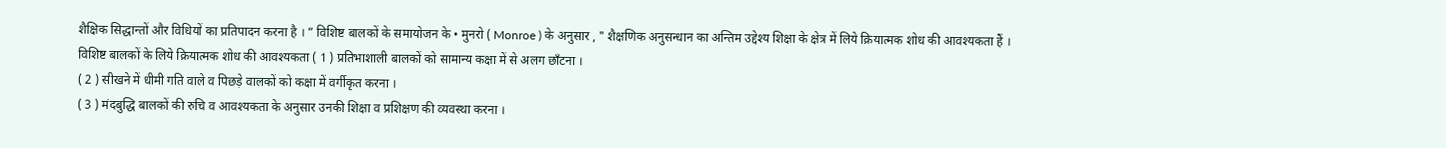शैक्षिक सिद्धान्तों और विधियों का प्रतिपादन करना है । ” विशिष्ट बालकों के समायोजन के • मुनरो ( Monroe ) के अनुसार , " शैक्षणिक अनुसन्धान का अन्तिम उद्देश्य शिक्षा के क्षेत्र में लिये क्रियात्मक शोध की आवश्यकता हैं ।
विशिष्ट बालकों के लिये क्रियात्मक शोध की आवश्यकता ( 1 ) प्रतिभाशाली बालकों को सामान्य कक्षा में से अलग छाँटना ।
( 2 ) सीखने में धीमी गति वाले व पिछड़े वालकों को कक्षा में वर्गीकृत करना ।
( 3 ) मंदबुद्धि बालकों की रुचि व आवश्यकता के अनुसार उनकी शिक्षा व प्रशिक्षण की व्यवस्था करना ।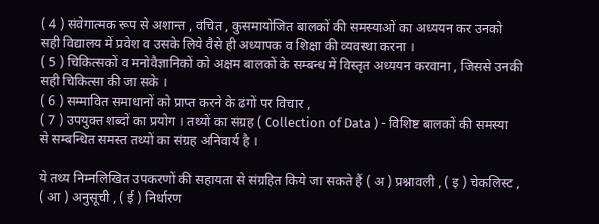( 4 ) संवेगात्मक रूप से अशान्त , वंचित , कुसमायोजित बालकों की समस्याओं का अध्ययन कर उनको सही विद्यालय में प्रवेश व उसके लिये वैसे ही अध्यापक व शिक्षा की व्यवस्था करना ।
( 5 ) चिकित्सकों व मनोवैज्ञानिकों को अक्षम बालकों के सम्बन्ध में विस्तृत अध्ययन करवाना , जिससे उनकी सही चिकित्सा की जा सके ।
( 6 ) सम्मावित समाधानों को प्राप्त करने के ढंगों पर विचार ,
( 7 ) उपयुक्त शब्दों का प्रयोग । तथ्यों का संग्रह ( Collection of Data ) - विशिष्ट बालकों की समस्या से सम्बन्धित समस्त तथ्यों का संग्रह अनिवार्य है ।

ये तथ्य निम्नलिखित उपकरणों की सहायता से संग्रहित किये जा सकते हैं ( अ ) प्रश्नावली , ( इ ) चेकलिस्ट , ( आ ) अनुसूची , ( ई ) निर्धारण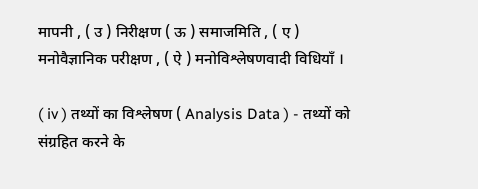मापनी , ( उ ) निरीक्षण ( ऊ ) समाजमिति , ( ए ) मनोवैज्ञानिक परीक्षण , ( ऐ ) मनोविश्लेषणवादी विधियाँ ।

( iv ) तथ्यों का विश्लेषण ( Analysis Data ) - तथ्यों को संग्रहित करने के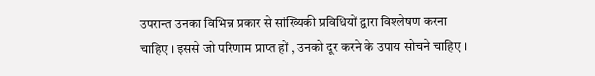उपरान्त उनका विभिन्न प्रकार से सांख्यिकी प्रविधियों द्वारा विश्लेषण करना चाहिए । इससे जो परिणाम प्राप्त हों , उनको दूर करने के उपाय सोचने चाहिए ।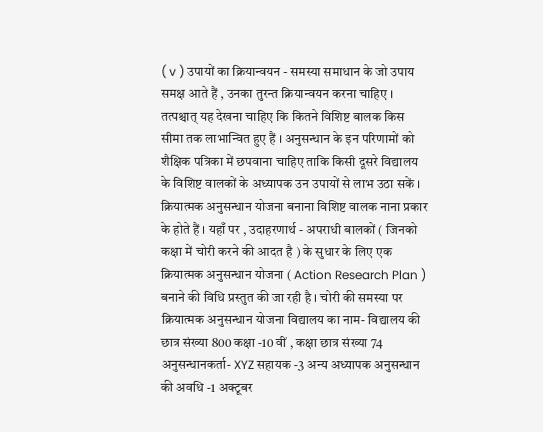( v ) उपायों का क्रियान्वयन - समस्या समाधान के जो उपाय समक्ष आते हैं , उनका तुरन्त क्रियान्वयन करना चाहिए । तत्पश्चात् यह देखना चाहिए कि कितने विशिष्ट बालक किस सीमा तक लाभान्वित हुए हैं । अनुसन्धान के इन परिणामों को शैक्षिक पत्रिका में छपवाना चाहिए ताकि किसी दूसरे विद्यालय के विशिष्ट वालकों के अध्यापक उन उपायों से लाभ उठा सकें । क्रियात्मक अनुसन्धान योजना बनाना विशिष्ट वालक नाना प्रकार के होते हैं । यहाँ पर , उदाहरणार्थ - अपराधी बालकों ( जिनको कक्षा में चोरी करने की आदत है ) के सुधार के लिए एक क्रियात्मक अनुसन्धान योजना ( Action Research Plan ) बनाने की विधि प्रस्तुत की जा रही है । चोरी की समस्या पर क्रियात्मक अनुसन्धान योजना विद्यालय का नाम- विद्यालय की छात्र संख्या 800 कक्षा -10 वीं , कक्षा छात्र संख्या 74 अनुसन्धानकर्ता- XYZ सहायक -3 अन्य अध्यापक अनुसन्धान की अवधि -1 अक्टूबर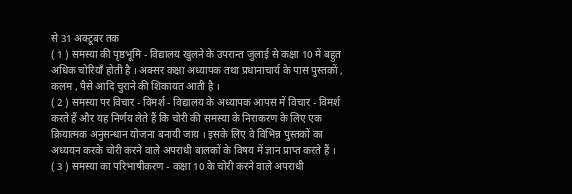से 31 अक्टूबर तक
( 1 ) समस्या की पृष्ठभूमि - विद्यालय खुलने के उपरान्त जुलाई से कक्षा 10 में बहुत अधिक चोरियाँ होती है । अक्सर कक्षा अध्यापक तथा प्रधानाचार्य के पास पुस्तकों , कलम , पैसे आदि चुराने की शिकायत आती है ।
( 2 ) समस्या पर विचार - विमर्श - विद्यालय के अध्यापक आपस में विचार - विमर्श करते हैं और यह निर्णय लेते हैं कि चोरी की समस्या के निराकरण के लिए एक क्रियात्मक अनुसन्धान योजना बनायी जाय । इसके लिए वे विभिन्न पुस्तकों का अध्ययन करके चोरी करने वाले अपराधी बालकों के विषय में ज्ञान प्राप्त करते हैं ।
( 3 ) समस्या का परिभाषीकरण - कक्षा 10 के चोरी करने वाले अपराधी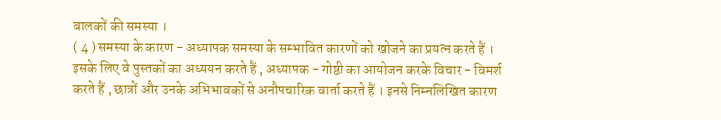बालकों की समस्या ।
( 4 ) समस्या के कारण - अध्यापक समस्या के सम्भावित कारणों को खोजने का प्रयत्न करते हैं । इसके लिए वे पुस्तकों का अध्ययन करते हैं , अध्यापक - गोष्ठी का आयोजन करके विचार - विमर्श करते हैं , छात्रों और उनके अभिभावकों से अनौपचारिक वार्ता करते हैं । इनसे निम्नलिखित कारण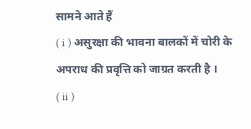सामने आते हैं
( i ) असुरक्षा की भावना बालकों में चोरी के अपराध की प्रवृत्ति को जाग्रत करती है ।
( ii )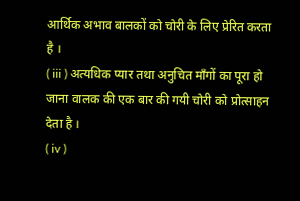आर्थिक अभाव बालकों को चोरी के लिए प्रेरित करता है ।
( iii ) अत्यधिक प्यार तथा अनुचित माँगों का पूरा हो जाना वालक की एक बार की गयी चोरी को प्रोत्साहन देता है ।
( iv )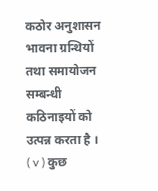कठोर अनुशासन भावना ग्रन्थियों तथा समायोजन सम्बन्धी कठिनाइयों को उत्पन्न करता है ।
( v ) कुछ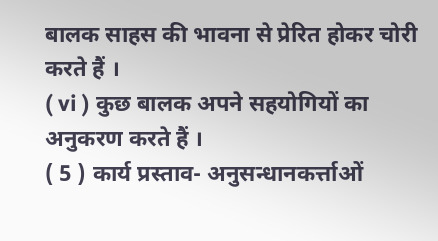बालक साहस की भावना से प्रेरित होकर चोरी करते हैं ।
( vi ) कुछ बालक अपने सहयोगियों का अनुकरण करते हैं ।
( 5 ) कार्य प्रस्ताव- अनुसन्धानकर्त्ताओं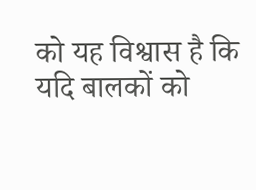को यह विश्वास है कि यदि बालकों को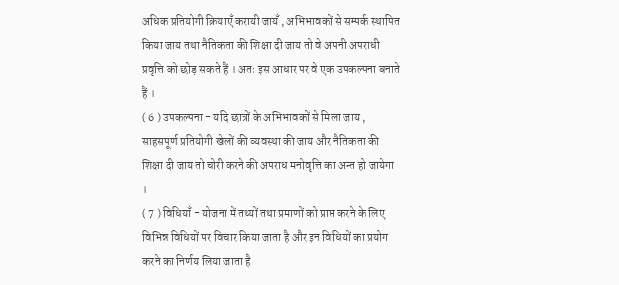अधिक प्रतियोगी क्रियाएँ करायी जायँ , अभिभावकों से सम्पर्क स्थापित किया जाय तथा नैतिकता की शिक्षा दी जाय तो वे अपनी अपराधी प्रवृत्ति को छोड़ सकते हैं । अतः इस आधार पर वे एक उपकल्पना बनाते हैं ।
( 6 ) उपकल्पना - यदि छात्रों के अभिभावकों से मिला जाय , साहसपूर्ण प्रतियोगी खेलों की व्यवस्था की जाय और नैतिकता की शिक्षा दी जाय तो चोरी करने की अपराध मनोवृत्ति का अन्त हो जायेगा ।
( 7 ) विधियाँ - योजना में तथ्यों तथा प्रमाणों को प्राप्त करने के लिए विभिन्न विधियों पर विचार किया जाता है और इन विधियों का प्रयोग करने का निर्णय लिया जाता है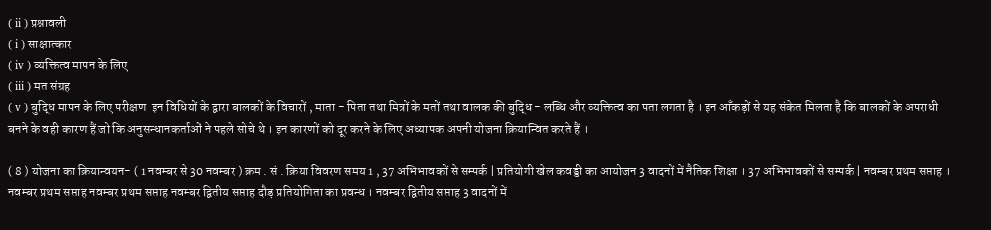( ii ) प्रश्नावली
( i ) साक्षात्कार
( iv ) व्यक्तित्व मापन के लिए
( iii ) मत संग्रह
( v ) बुद्धि मापन के लिए परीक्षण  इन विधियों के द्वारा बालकों के विचारों , माता - पिता तथा मित्रों के मतों तथा वालक की बुद्धि - लब्धि और व्यक्तित्व का पता लगता है । इन आँकड़ों से यह संकेत मिलता है कि बालकों के अपराधी बनने के वही कारण हैं जो कि अनुसन्धानकर्ताओं ने पहले सोचे थे । इन कारणों को दूर करने के लिए अध्यापक अपनी योजना क्रियान्वित करते हैं ।

( 8 ) योजना का क्रियान्वयन- ( 1 नवम्बर से 30 नवम्बर ) क्रम . सं . क्रिया विवरण समय 1 , 37 अभिभावकों से सम्पर्क | प्रतियोगी खेल कवड्डी का आयोजन 3 वादनों में नैतिक शिक्षा । 37 अभिभावकों से सम्पर्क | नवम्बर प्रथम सप्ताह । नवम्बर प्रथम सप्ताह नवम्बर प्रथम सप्ताह नवम्बर द्वितीय सप्ताह दौड़ प्रतियोगिता का प्रवन्ध । नवम्बर द्वितीय सप्ताह 3 वादनों में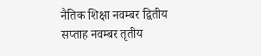नैतिक शिक्षा नवम्बर द्वितीय सप्ताह नवम्बर तृतीय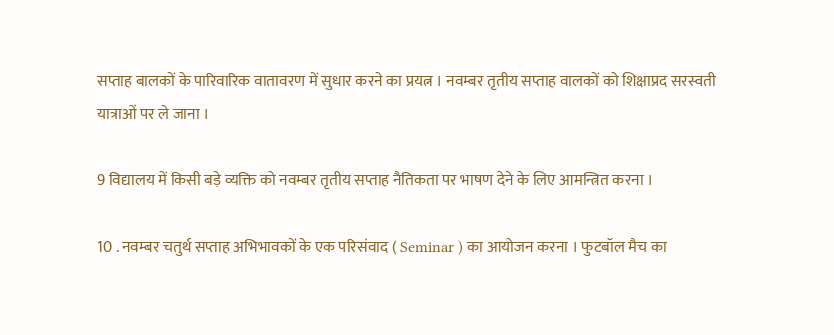सप्ताह बालकों के पारिवारिक वातावरण में सुधार करने का प्रयत्न । नवम्बर तृतीय सप्ताह वालकों को शिक्षाप्रद सरस्वती यात्राओं पर ले जाना ।

9 विद्यालय में किसी बड़े व्यक्ति को नवम्बर तृतीय सप्ताह नैतिकता पर भाषण देने के लिए आमन्त्रित करना ।

10 . नवम्बर चतुर्थ सप्ताह अभिभावकों के एक परिसंवाद ( Seminar ) का आयोजन करना । फुटबॉल मैच का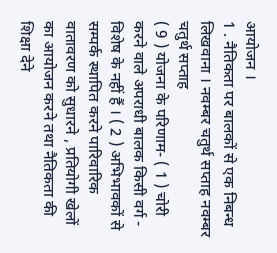आयोजन ।
1 . नैतिकता पर बालकों से एक निबन्ध लिखवाना । नवम्बर चतुर्थ सप्ताह नवम्बर चतुर्थ सप्ताह
( 9 ) योजना के परिणाम- ( 1 ) चोरी करने वाले अपराधी बालक किसी वर्ग - विशेष के नहीं हैं । ( 2 ) अभिभावकों से सम्पर्क स्थापित करने पारिवारिक वातावरण को सुधारने , प्रतियोगी खेलों का आयोजन करने तथा नैतिकता की शिक्षा देने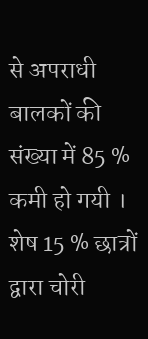से अपराधी बालकों की संख्या में 85 % कमी हो गयी । शेष 15 % छात्रों द्वारा चोरी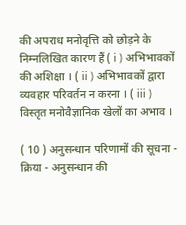की अपराध मनोवृत्ति को छोड़ने के निम्नलिखित कारण हैं ( i ) अभिभावकों की अशिक्षा । ( ii ) अभिभावकों द्वारा व्यवहार परिवर्तन न करना । ( iii ) विस्तृत मनोवैज्ञानिक खेलों का अभाव ।

( 10 ) अनुसन्धान परिणामों की सूचना - क्रिया - अनुसन्धान की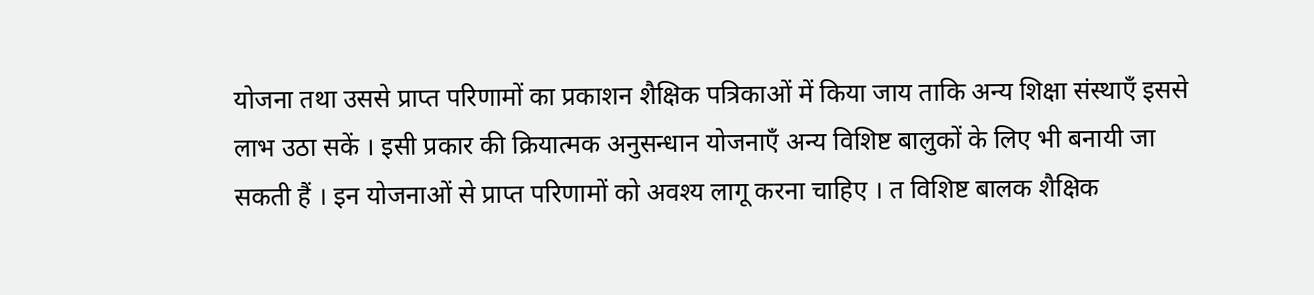योजना तथा उससे प्राप्त परिणामों का प्रकाशन शैक्षिक पत्रिकाओं में किया जाय ताकि अन्य शिक्षा संस्थाएँ इससे लाभ उठा सकें । इसी प्रकार की क्रियात्मक अनुसन्धान योजनाएँ अन्य विशिष्ट बालुकों के लिए भी बनायी जा सकती हैं । इन योजनाओं से प्राप्त परिणामों को अवश्य लागू करना चाहिए । त विशिष्ट बालक शैक्षिक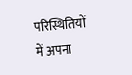परिस्थितियों में अपना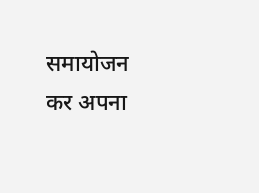समायोजन कर अपना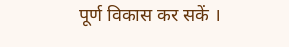पूर्ण विकास कर सकें ।